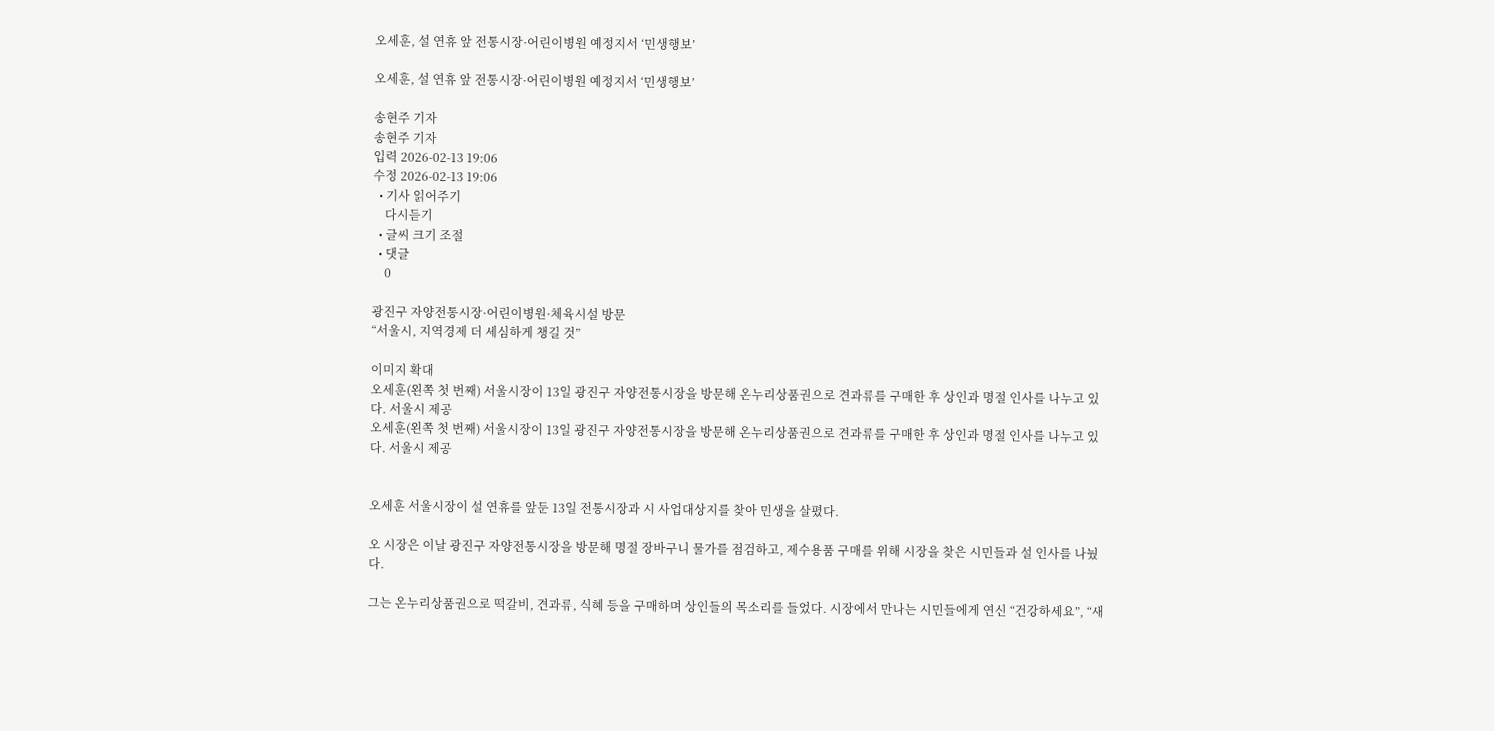오세훈, 설 연휴 앞 전통시장·어린이병원 예정지서 ‘민생행보’

오세훈, 설 연휴 앞 전통시장·어린이병원 예정지서 ‘민생행보’

송현주 기자
송현주 기자
입력 2026-02-13 19:06
수정 2026-02-13 19:06
  • 기사 읽어주기
    다시듣기
  • 글씨 크기 조절
  • 댓글
    0

광진구 자양전통시장·어린이병원·체육시설 방문
“서울시, 지역경제 더 세심하게 챙길 것”

이미지 확대
오세훈(왼쪽 첫 번째) 서울시장이 13일 광진구 자양전통시장을 방문해 온누리상품권으로 견과류를 구매한 후 상인과 명절 인사를 나누고 있다. 서울시 제공
오세훈(왼쪽 첫 번째) 서울시장이 13일 광진구 자양전통시장을 방문해 온누리상품권으로 견과류를 구매한 후 상인과 명절 인사를 나누고 있다. 서울시 제공


오세훈 서울시장이 설 연휴를 앞둔 13일 전통시장과 시 사업대상지를 찾아 민생을 살폈다.

오 시장은 이날 광진구 자양전통시장을 방문해 명절 장바구니 물가를 점검하고, 제수용품 구매를 위해 시장을 찾은 시민들과 설 인사를 나눴다.

그는 온누리상품권으로 떡갈비, 견과류, 식혜 등을 구매하며 상인들의 목소리를 들었다. 시장에서 만나는 시민들에게 연신 “건강하세요”, “새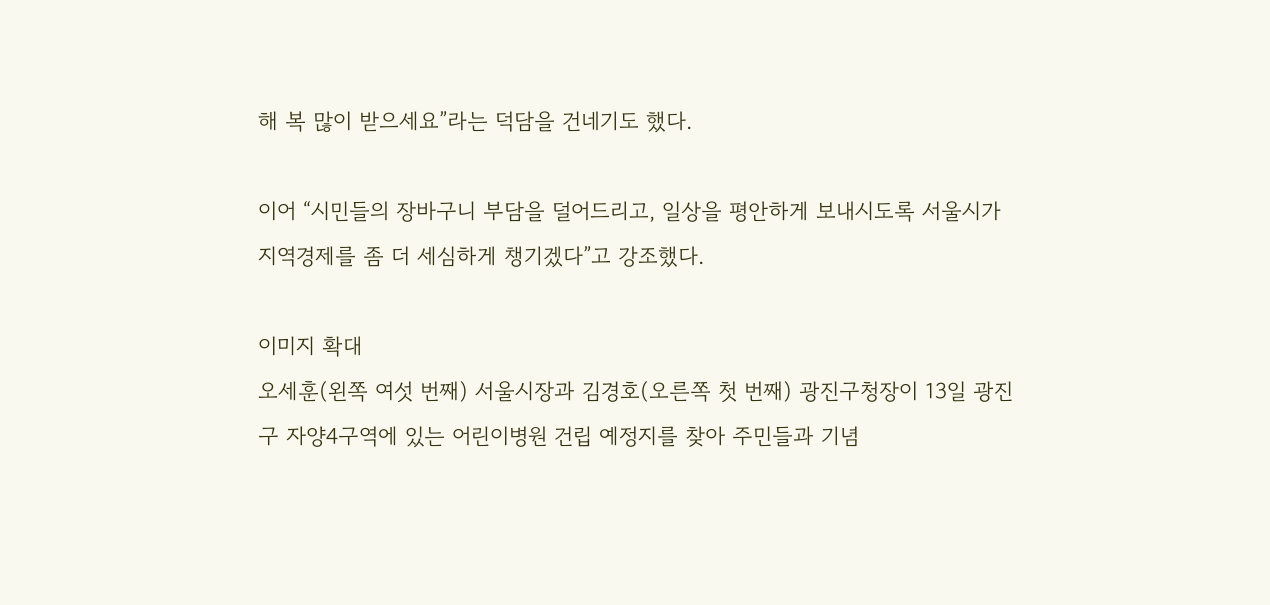해 복 많이 받으세요”라는 덕담을 건네기도 했다.

이어 “시민들의 장바구니 부담을 덜어드리고, 일상을 평안하게 보내시도록 서울시가 지역경제를 좀 더 세심하게 챙기겠다”고 강조했다.

이미지 확대
오세훈(왼쪽 여섯 번째) 서울시장과 김경호(오른쪽 첫 번째) 광진구청장이 13일 광진구 자양4구역에 있는 어린이병원 건립 예정지를 찾아 주민들과 기념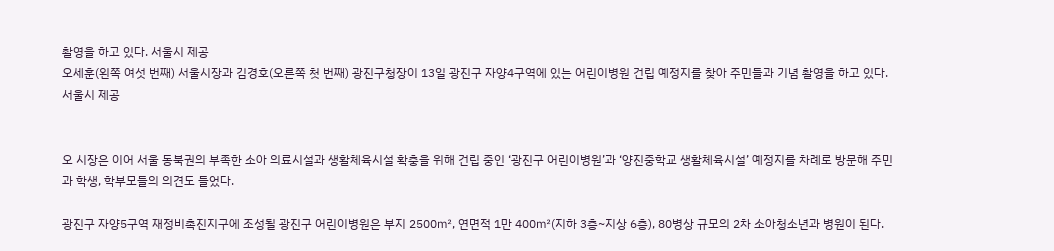촬영을 하고 있다. 서울시 제공
오세훈(왼쪽 여섯 번째) 서울시장과 김경호(오른쪽 첫 번째) 광진구청장이 13일 광진구 자양4구역에 있는 어린이병원 건립 예정지를 찾아 주민들과 기념 촬영을 하고 있다. 서울시 제공


오 시장은 이어 서울 동북권의 부족한 소아 의료시설과 생활체육시설 확충을 위해 건립 중인 ‘광진구 어린이병원’과 ‘양진중학교 생활체육시설’ 예정지를 차례로 방문해 주민과 학생, 학부모들의 의견도 들었다.

광진구 자양5구역 재정비촉진지구에 조성될 광진구 어린이병원은 부지 2500㎡, 연면적 1만 400㎡(지하 3층~지상 6층), 80병상 규모의 2차 소아청소년과 병원이 된다.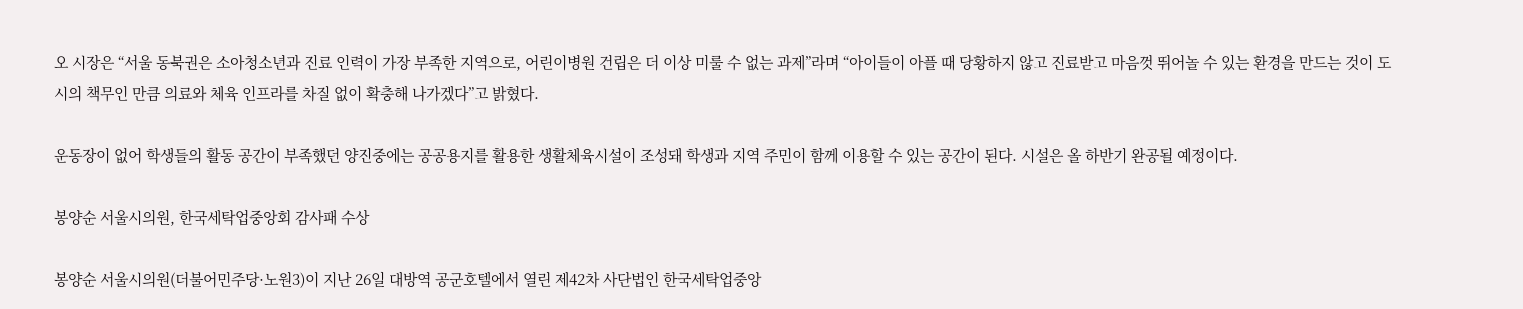오 시장은 “서울 동북권은 소아청소년과 진료 인력이 가장 부족한 지역으로, 어린이병원 건립은 더 이상 미룰 수 없는 과제”라며 “아이들이 아플 때 당황하지 않고 진료받고 마음껏 뛰어놀 수 있는 환경을 만드는 것이 도시의 책무인 만큼 의료와 체육 인프라를 차질 없이 확충해 나가겠다”고 밝혔다.

운동장이 없어 학생들의 활동 공간이 부족했던 양진중에는 공공용지를 활용한 생활체육시설이 조성돼 학생과 지역 주민이 함께 이용할 수 있는 공간이 된다. 시설은 올 하반기 완공될 예정이다.

봉양순 서울시의원, 한국세탁업중앙회 감사패 수상

봉양순 서울시의원(더불어민주당·노원3)이 지난 26일 대방역 공군호텔에서 열린 제42차 사단법인 한국세탁업중앙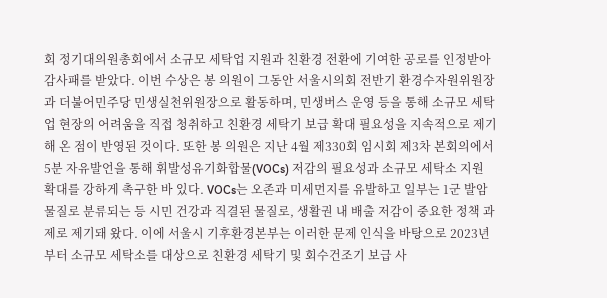회 정기대의원총회에서 소규모 세탁업 지원과 친환경 전환에 기여한 공로를 인정받아 감사패를 받았다. 이번 수상은 봉 의원이 그동안 서울시의회 전반기 환경수자원위원장과 더불어민주당 민생실천위원장으로 활동하며, 민생버스 운영 등을 통해 소규모 세탁업 현장의 어려움을 직접 청취하고 친환경 세탁기 보급 확대 필요성을 지속적으로 제기해 온 점이 반영된 것이다. 또한 봉 의원은 지난 4월 제330회 임시회 제3차 본회의에서 5분 자유발언을 통해 휘발성유기화합물(VOCs) 저감의 필요성과 소규모 세탁소 지원 확대를 강하게 촉구한 바 있다. VOCs는 오존과 미세먼지를 유발하고 일부는 1군 발암물질로 분류되는 등 시민 건강과 직결된 물질로, 생활권 내 배출 저감이 중요한 정책 과제로 제기돼 왔다. 이에 서울시 기후환경본부는 이러한 문제 인식을 바탕으로 2023년부터 소규모 세탁소를 대상으로 친환경 세탁기 및 회수건조기 보급 사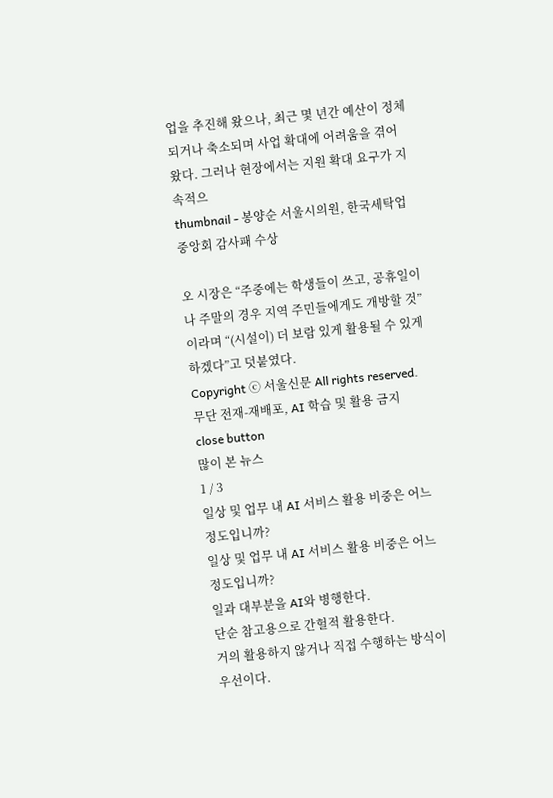업을 추진해 왔으나, 최근 몇 년간 예산이 정체되거나 축소되며 사업 확대에 어려움을 겪어 왔다. 그러나 현장에서는 지원 확대 요구가 지속적으
thumbnail - 봉양순 서울시의원, 한국세탁업중앙회 감사패 수상

오 시장은 “주중에는 학생들이 쓰고, 공휴일이나 주말의 경우 지역 주민들에게도 개방할 것”이라며 “(시설이) 더 보람 있게 활용될 수 있게 하겠다”고 덧붙였다.
Copyright ⓒ 서울신문 All rights reserved. 무단 전재-재배포, AI 학습 및 활용 금지
close button
많이 본 뉴스
1 / 3
일상 및 업무 내 AI 서비스 활용 비중은 어느 정도입니까?
일상 및 업무 내 AI 서비스 활용 비중은 어느 정도입니까?
일과 대부분을 AI와 병행한다.
단순 참고용으로 간헐적 활용한다.
거의 활용하지 않거나 직접 수행하는 방식이 우선이다.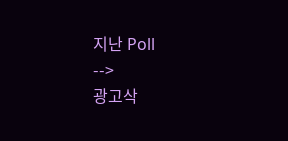지난 Poll
-->
광고삭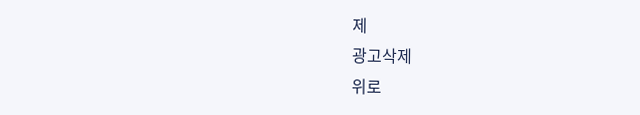제
광고삭제
위로